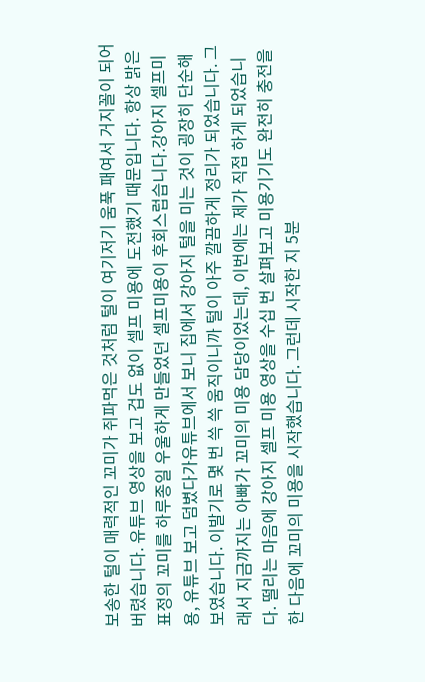보송한 털이 매력적인 꼬미가 쥐파먹은 것처럼 털이 여기저기 움푹 패여서 거지꼴이 되어버렸습니다. 유튜브 영상을 보고 겁도 없이 셀프 미용에 도전했기 때문입니다. 항상 밝은 표정의 꼬미를 하루종일 우울하게 만들었던 셀프미용이 후회스럽습니다.강아지 셀프미용, 유튜브 보고 덤볐다가유튜브에서 보니 집에서 강아지 털을 미는 것이 굉장히 단순해 보였습니다. 이발기로 몇 번 쓱 쓱 움직이니까 털이 아주 깔끔하게 정리가 되었습니다. 그래서 지금까지는 아빠가 꼬미의 미용 담당이었는데, 이번에는 제가 직접 하게 되었습니다. 떨리는 마음에 강아지 셀프 미용 영상을 수십 번 살펴보고 미용기기도 완전히 충전을 한 다음에 꼬미의 미용을 시작했습니다. 그런데 시작한 지 5분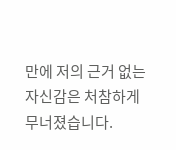만에 저의 근거 없는 자신감은 처참하게 무너졌습니다.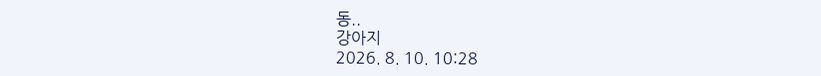동..
강아지
2026. 8. 10. 10:28